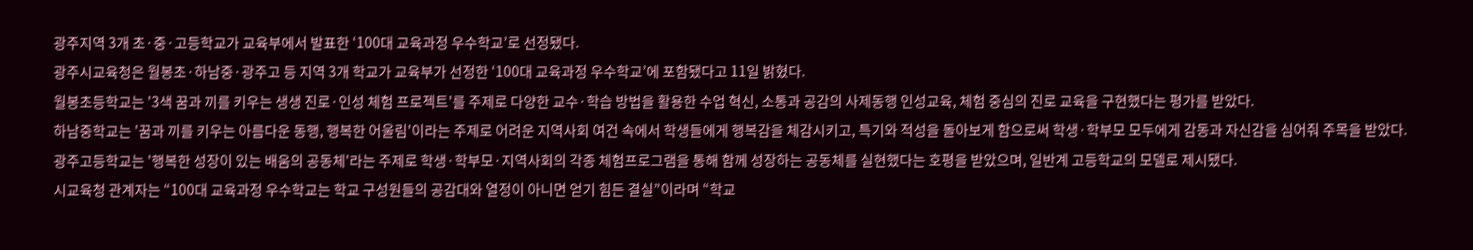광주지역 3개 초·중·고등학교가 교육부에서 발표한 ‘100대 교육과정 우수학교’로 선정됐다.
광주시교육청은 월봉초·하남중·광주고 등 지역 3개 학교가 교육부가 선정한 ‘100대 교육과정 우수학교’에 포함됐다고 11일 밝혔다.
월봉초등학교는 '3색 꿈과 끼를 키우는 생생 진로·인성 체험 프로젝트'를 주제로 다양한 교수·학습 방법을 활용한 수업 혁신, 소통과 공감의 사제동행 인성교육, 체험 중심의 진로 교육을 구현했다는 평가를 받았다.
하남중학교는 '꿈과 끼를 키우는 아름다운 동행, 행복한 어울림'이라는 주제로 어려운 지역사회 여건 속에서 학생들에게 행복감을 체감시키고, 특기와 적성을 돌아보게 함으로써 학생·학부모 모두에게 감동과 자신감을 심어줘 주목을 받았다.
광주고등학교는 '행복한 성장이 있는 배움의 공동체'라는 주제로 학생·학부모·지역사회의 각종 체험프로그램을 통해 함께 성장하는 공동체를 실현했다는 호평을 받았으며, 일반계 고등학교의 모델로 제시됐다.
시교육청 관계자는 “100대 교육과정 우수학교는 학교 구성원들의 공감대와 열정이 아니면 얻기 힘든 결실”이라며 “학교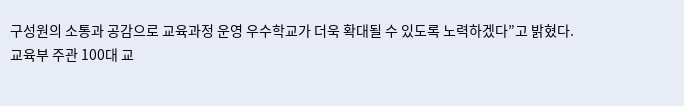구성원의 소통과 공감으로 교육과정 운영 우수학교가 더욱 확대될 수 있도록 노력하겠다”고 밝혔다.
교육부 주관 100대 교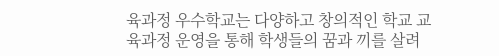육과정 우수학교는 다양하고 창의적인 학교 교육과정 운영을 통해 학생들의 꿈과 끼를 살려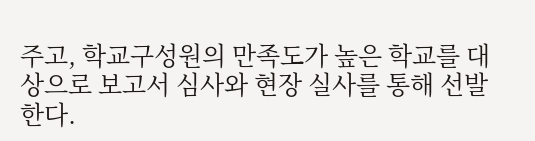주고, 학교구성원의 만족도가 높은 학교를 대상으로 보고서 심사와 현장 실사를 통해 선발한다.